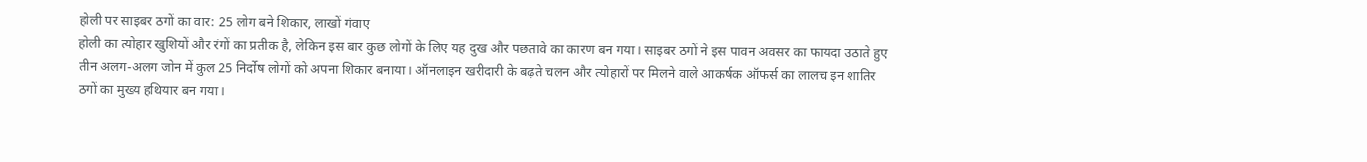होली पर साइबर ठगों का वार: 25 लोग बने शिकार, लाखों गंवाए
होली का त्योहार खुशियों और रंगों का प्रतीक है, लेकिन इस बार कुछ लोगों के लिए यह दुख और पछतावे का कारण बन गया। साइबर ठगों ने इस पावन अवसर का फायदा उठाते हुए तीन अलग-अलग जोन में कुल 25 निर्दोष लोगों को अपना शिकार बनाया। ऑनलाइन खरीदारी के बढ़ते चलन और त्योहारों पर मिलने वाले आकर्षक ऑफर्स का लालच इन शातिर ठगों का मुख्य हथियार बन गया।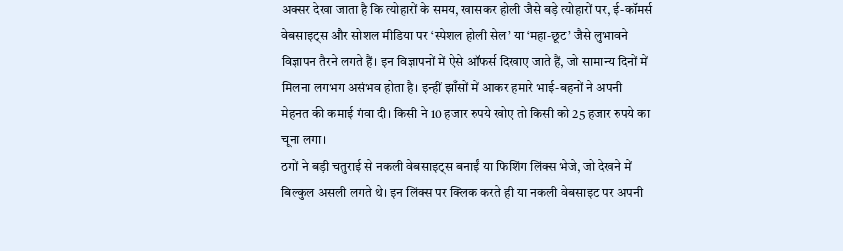अक्सर देखा जाता है कि त्योहारों के समय, खासकर होली जैसे बड़े त्योहारों पर, ई-कॉमर्स वेबसाइट्स और सोशल मीडिया पर ‘स्पेशल होली सेल’ या ‘महा-छूट’ जैसे लुभावने विज्ञापन तैरने लगते हैं। इन विज्ञापनों में ऐसे ऑफर्स दिखाए जाते हैं, जो सामान्य दिनों में मिलना लगभग असंभव होता है। इन्हीं झाँसों में आकर हमारे भाई-बहनों ने अपनी मेहनत की कमाई गंवा दी। किसी ने 10 हजार रुपये खोए तो किसी को 25 हजार रुपये का चूना लगा।
ठगों ने बड़ी चतुराई से नकली वेबसाइट्स बनाईं या फिशिंग लिंक्स भेजे, जो देखने में बिल्कुल असली लगते थे। इन लिंक्स पर क्लिक करते ही या नकली वेबसाइट पर अपनी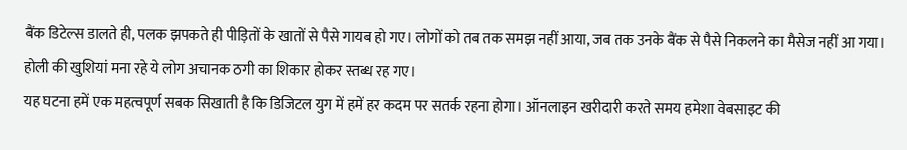बैंक डिटेल्स डालते ही, पलक झपकते ही पीड़ितों के खातों से पैसे गायब हो गए। लोगों को तब तक समझ नहीं आया, जब तक उनके बैंक से पैसे निकलने का मैसेज नहीं आ गया। होली की खुशियां मना रहे ये लोग अचानक ठगी का शिकार होकर स्तब्ध रह गए।
यह घटना हमें एक महत्वपूर्ण सबक सिखाती है कि डिजिटल युग में हमें हर कदम पर सतर्क रहना होगा। ऑनलाइन खरीदारी करते समय हमेशा वेबसाइट की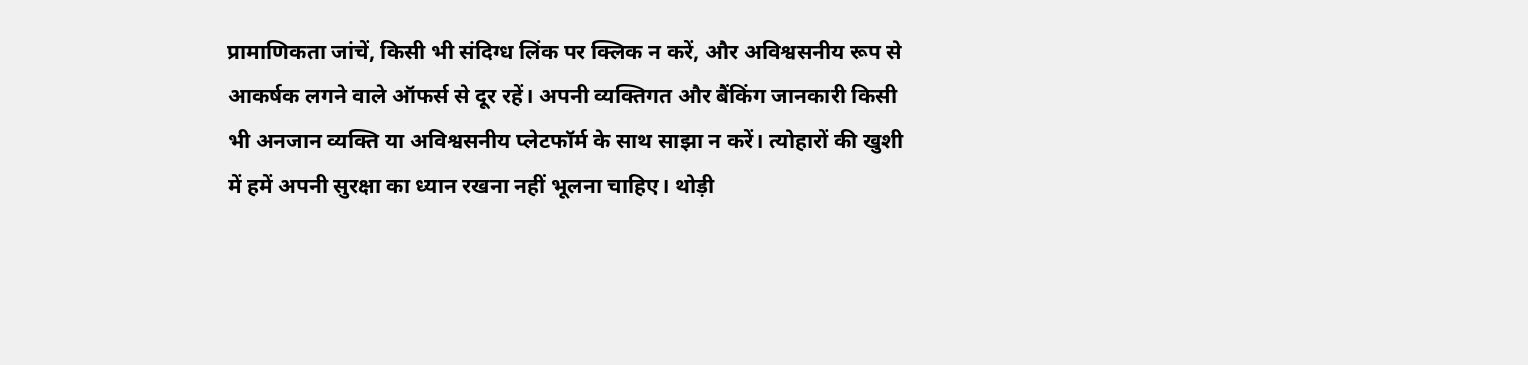प्रामाणिकता जांचें, किसी भी संदिग्ध लिंक पर क्लिक न करें, और अविश्वसनीय रूप से आकर्षक लगने वाले ऑफर्स से दूर रहें। अपनी व्यक्तिगत और बैंकिंग जानकारी किसी भी अनजान व्यक्ति या अविश्वसनीय प्लेटफॉर्म के साथ साझा न करें। त्योहारों की खुशी में हमें अपनी सुरक्षा का ध्यान रखना नहीं भूलना चाहिए। थोड़ी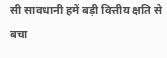सी सावधानी हमें बड़ी वित्तीय क्षति से बचा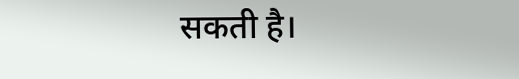सकती है।